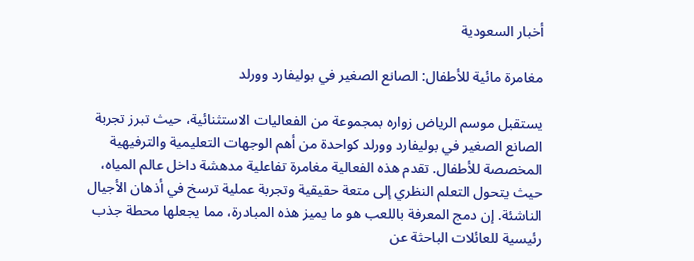أخبار السعودية

مغامرة مائية للأطفال: الصانع الصغير في بوليفارد وورلد

يستقبل موسم الرياض زواره بمجموعة من الفعاليات الاستثنائية، حيث تبرز تجربة الصانع الصغير في بوليفارد وورلد كواحدة من أهم الوجهات التعليمية والترفيهية المخصصة للأطفال. تقدم هذه الفعالية مغامرة تفاعلية مدهشة داخل عالم المياه، حيث يتحول التعلم النظري إلى متعة حقيقية وتجربة عملية ترسخ في أذهان الأجيال الناشئة. إن دمج المعرفة باللعب هو ما يميز هذه المبادرة، مما يجعلها محطة جذب رئيسية للعائلات الباحثة عن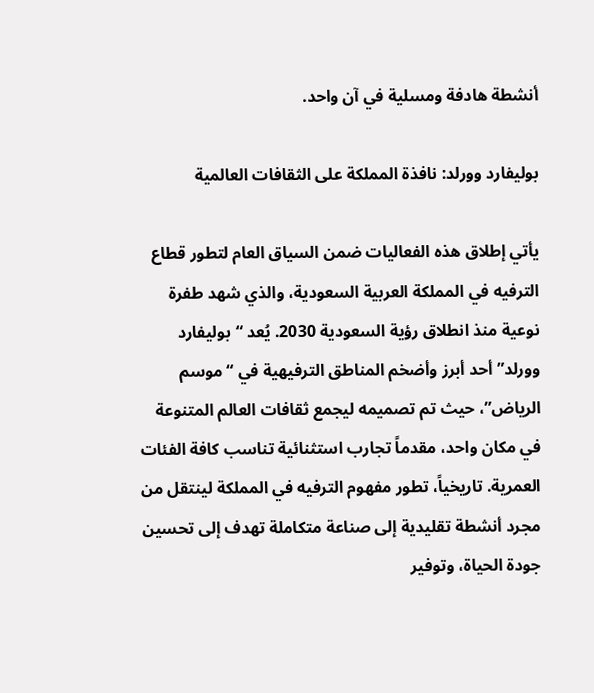أنشطة هادفة ومسلية في آن واحد.

بوليفارد وورلد: نافذة المملكة على الثقافات العالمية

يأتي إطلاق هذه الفعاليات ضمن السياق العام لتطور قطاع الترفيه في المملكة العربية السعودية، والذي شهد طفرة نوعية منذ انطلاق رؤية السعودية 2030. يُعد “بوليفارد وورلد” أحد أبرز وأضخم المناطق الترفيهية في “موسم الرياض”، حيث تم تصميمه ليجمع ثقافات العالم المتنوعة في مكان واحد، مقدماً تجارب استثنائية تناسب كافة الفئات العمرية. تاريخياً، تطور مفهوم الترفيه في المملكة لينتقل من مجرد أنشطة تقليدية إلى صناعة متكاملة تهدف إلى تحسين جودة الحياة، وتوفير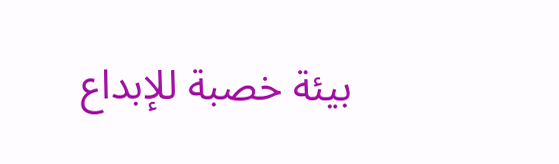بيئة خصبة للإبداع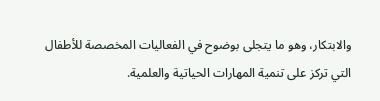والابتكار، وهو ما يتجلى بوضوح في الفعاليات المخصصة للأطفال التي تركز على تنمية المهارات الحياتية والعلمية.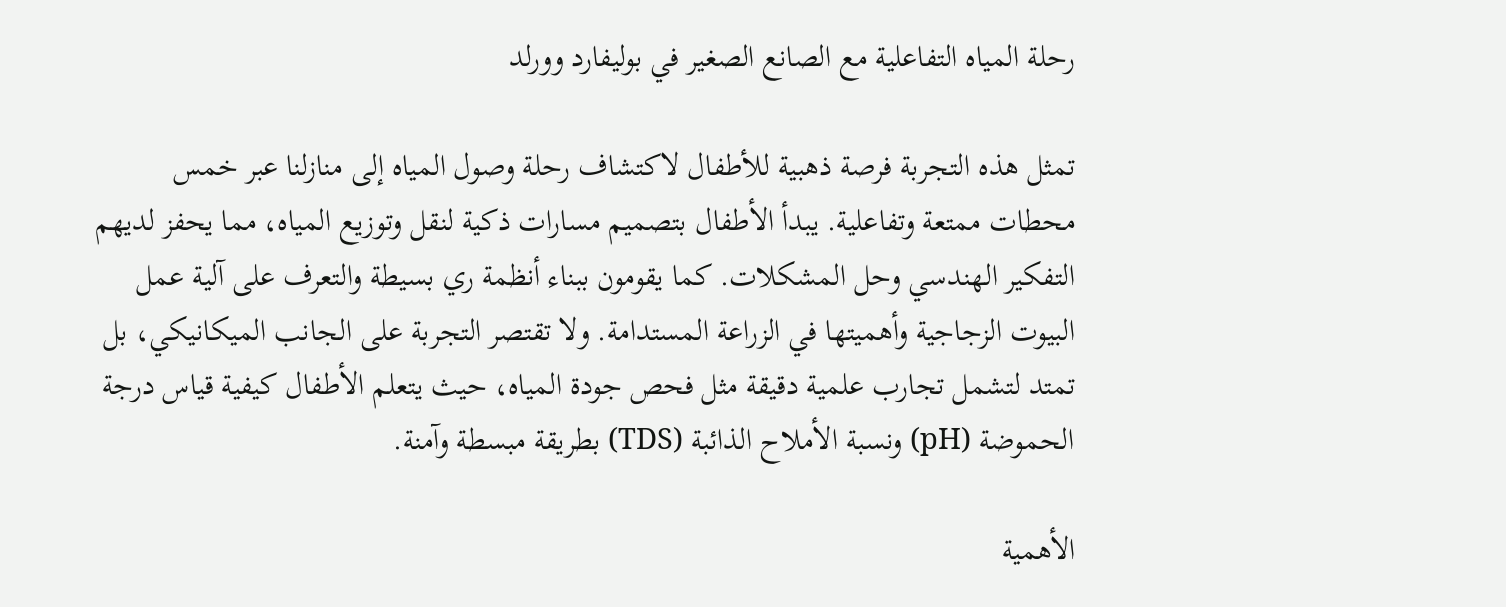رحلة المياه التفاعلية مع الصانع الصغير في بوليفارد وورلد

تمثل هذه التجربة فرصة ذهبية للأطفال لاكتشاف رحلة وصول المياه إلى منازلنا عبر خمس محطات ممتعة وتفاعلية. يبدأ الأطفال بتصميم مسارات ذكية لنقل وتوزيع المياه، مما يحفز لديهم التفكير الهندسي وحل المشكلات. كما يقومون ببناء أنظمة ري بسيطة والتعرف على آلية عمل البيوت الزجاجية وأهميتها في الزراعة المستدامة. ولا تقتصر التجربة على الجانب الميكانيكي، بل تمتد لتشمل تجارب علمية دقيقة مثل فحص جودة المياه، حيث يتعلم الأطفال كيفية قياس درجة الحموضة (pH) ونسبة الأملاح الذائبة (TDS) بطريقة مبسطة وآمنة.

الأهمية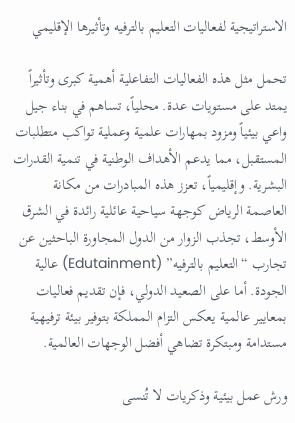الاستراتيجية لفعاليات التعليم بالترفيه وتأثيرها الإقليمي

تحمل مثل هذه الفعاليات التفاعلية أهمية كبرى وتأثيراً يمتد على مستويات عدة. محلياً، تساهم في بناء جيل واعي بيئياً ومزود بمهارات علمية وعملية تواكب متطلبات المستقبل، مما يدعم الأهداف الوطنية في تنمية القدرات البشرية. وإقليمياً، تعزز هذه المبادرات من مكانة العاصمة الرياض كوجهة سياحية عائلية رائدة في الشرق الأوسط، تجذب الزوار من الدول المجاورة الباحثين عن تجارب “التعليم بالترفيه” (Edutainment) عالية الجودة. أما على الصعيد الدولي، فإن تقديم فعاليات بمعايير عالمية يعكس التزام المملكة بتوفير بيئة ترفيهية مستدامة ومبتكرة تضاهي أفضل الوجهات العالمية.

ورش عمل بيئية وذكريات لا تُنسى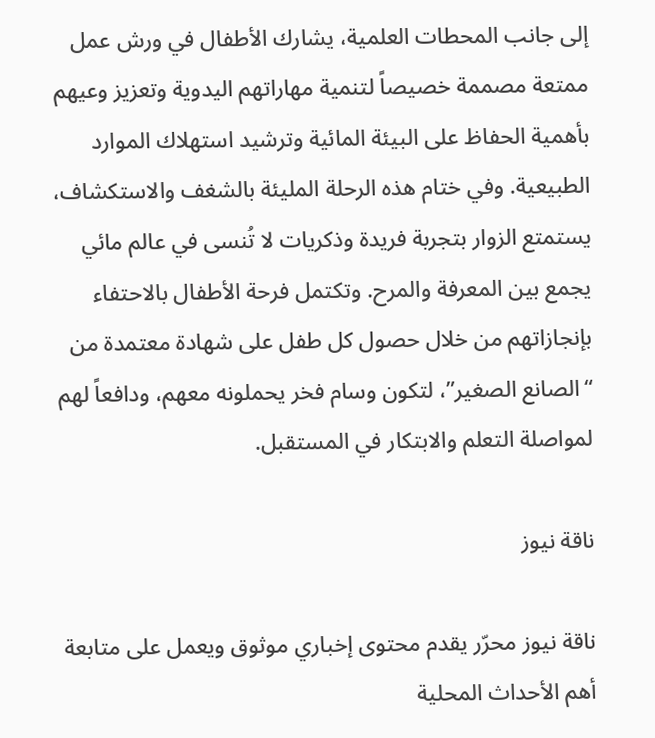إلى جانب المحطات العلمية، يشارك الأطفال في ورش عمل ممتعة مصممة خصيصاً لتنمية مهاراتهم اليدوية وتعزيز وعيهم بأهمية الحفاظ على البيئة المائية وترشيد استهلاك الموارد الطبيعية. وفي ختام هذه الرحلة المليئة بالشغف والاستكشاف، يستمتع الزوار بتجربة فريدة وذكريات لا تُنسى في عالم مائي يجمع بين المعرفة والمرح. وتكتمل فرحة الأطفال بالاحتفاء بإنجازاتهم من خلال حصول كل طفل على شهادة معتمدة من “الصانع الصغير”، لتكون وسام فخر يحملونه معهم، ودافعاً لهم لمواصلة التعلم والابتكار في المستقبل.

ناقة نيوز

ناقة نيوز محرّر يقدم محتوى إخباري موثوق ويعمل على متابعة أهم الأحداث المحلية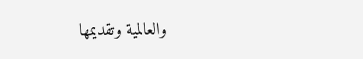والعالمية وتقديمها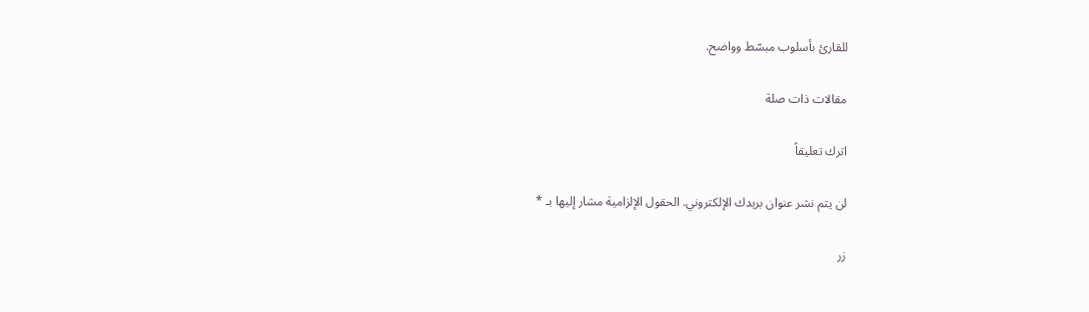للقارئ بأسلوب مبسّط وواضح.

مقالات ذات صلة

اترك تعليقاً

لن يتم نشر عنوان بريدك الإلكتروني. الحقول الإلزامية مشار إليها بـ *

زر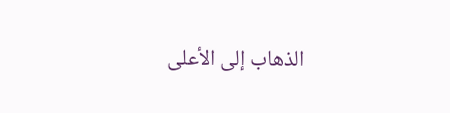الذهاب إلى الأعلى